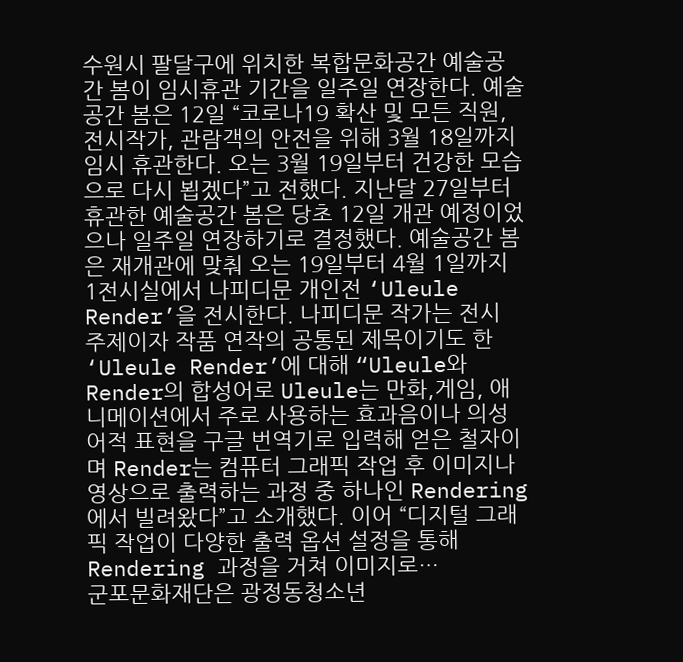수원시 팔달구에 위치한 복합문화공간 예술공간 봄이 임시휴관 기간을 일주일 연장한다. 예술공간 봄은 12일 “코로나19 확산 및 모든 직원, 전시작가, 관람객의 안전을 위해 3월 18일까지 임시 휴관한다. 오는 3월 19일부터 건강한 모습으로 다시 뵙겠다”고 전했다. 지난달 27일부터 휴관한 예술공간 봄은 당초 12일 개관 예정이었으나 일주일 연장하기로 결정했다. 예술공간 봄은 재개관에 맞춰 오는 19일부터 4월 1일까지 1전시실에서 나피디문 개인전 ‘Uleule Render’을 전시한다. 나피디문 작가는 전시 주제이자 작품 연작의 공통된 제목이기도 한 ‘Uleule Render’에 대해 “Uleule와 Render의 합성어로 Uleule는 만화,게임, 애니메이션에서 주로 사용하는 효과음이나 의성어적 표현을 구글 번역기로 입력해 얻은 철자이며 Render는 컴퓨터 그래픽 작업 후 이미지나 영상으로 출력하는 과정 중 하나인 Rendering에서 빌려왔다”고 소개했다. 이어 “디지털 그래픽 작업이 다양한 출력 옵션 설정을 통해 Rendering 과정을 거쳐 이미지로…
군포문화재단은 광정동청소년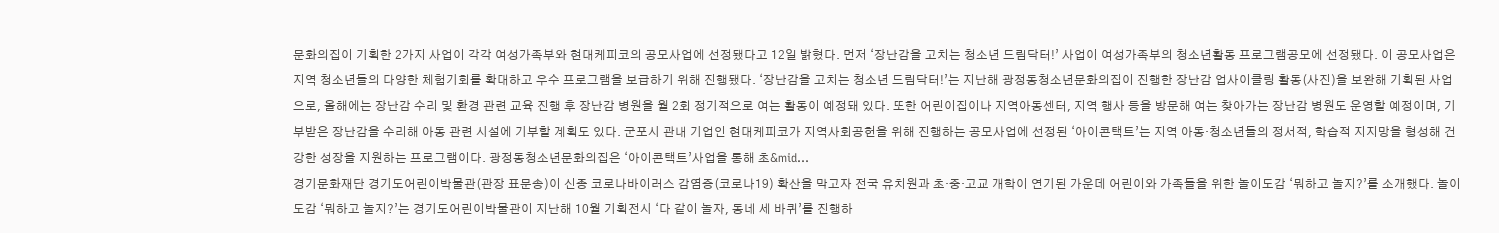문화의집이 기획한 2가지 사업이 각각 여성가족부와 현대케피코의 공모사업에 선정됐다고 12일 밝혔다. 먼저 ‘장난감을 고치는 청소년 드림닥터!’ 사업이 여성가족부의 청소년활동 프로그램공모에 선정됐다. 이 공모사업은 지역 청소년들의 다양한 체험기회를 확대하고 우수 프로그램을 보급하기 위해 진행됐다. ‘장난감을 고치는 청소년 드림닥터!’는 지난해 광정동청소년문화의집이 진행한 장난감 업사이클링 활동(사진)을 보완해 기획된 사업으로, 올해에는 장난감 수리 및 환경 관련 교육 진행 후 장난감 병원을 월 2회 정기적으로 여는 활동이 예정돼 있다. 또한 어린이집이나 지역아동센터, 지역 행사 등을 방문해 여는 찾아가는 장난감 병원도 운영할 예정이며, 기부받은 장난감을 수리해 아동 관련 시설에 기부할 계획도 있다. 군포시 관내 기업인 현대케피코가 지역사회공헌을 위해 진행하는 공모사업에 선정된 ‘아이콘택트’는 지역 아동·청소년들의 정서적, 학습적 지지망을 형성해 건강한 성장을 지원하는 프로그램이다. 광정동청소년문화의집은 ‘아이콘택트’사업을 통해 초&mid…
경기문화재단 경기도어린이박물관(관장 표문송)이 신종 코로나바이러스 감염증(코로나19) 확산을 막고자 전국 유치원과 초·중·고교 개학이 연기된 가운데 어린이와 가족들을 위한 놀이도감 ‘뭐하고 놀지?’를 소개했다. 놀이도감 ‘뭐하고 놀지?’는 경기도어린이박물관이 지난해 10월 기획전시 ‘다 같이 놀자, 동네 세 바퀴’를 진행하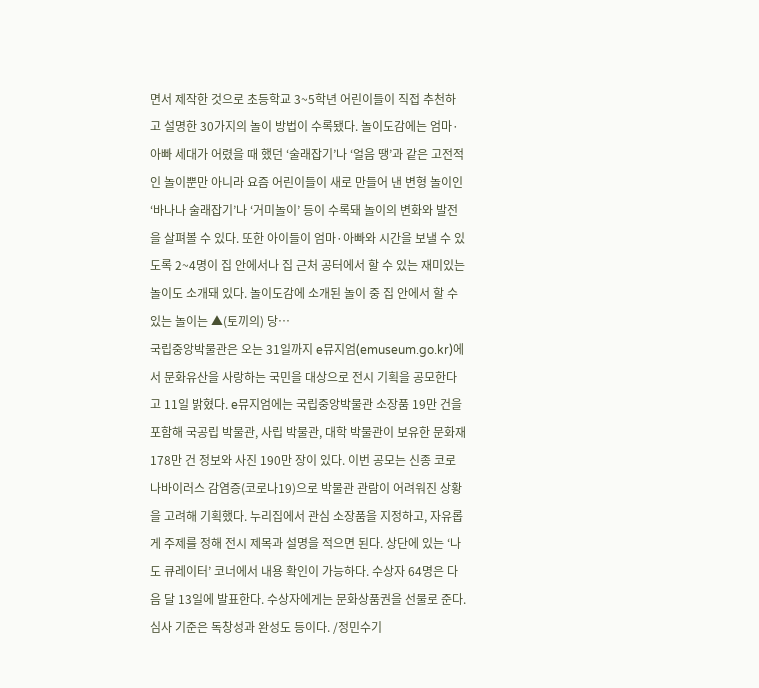면서 제작한 것으로 초등학교 3~5학년 어린이들이 직접 추천하고 설명한 30가지의 놀이 방법이 수록됐다. 놀이도감에는 엄마·아빠 세대가 어렸을 때 했던 ‘술래잡기’나 ‘얼음 땡’과 같은 고전적인 놀이뿐만 아니라 요즘 어린이들이 새로 만들어 낸 변형 놀이인 ‘바나나 술래잡기’나 ‘거미놀이’ 등이 수록돼 놀이의 변화와 발전을 살펴볼 수 있다. 또한 아이들이 엄마·아빠와 시간을 보낼 수 있도록 2~4명이 집 안에서나 집 근처 공터에서 할 수 있는 재미있는 놀이도 소개돼 있다. 놀이도감에 소개된 놀이 중 집 안에서 할 수 있는 놀이는 ▲(토끼의) 당…
국립중앙박물관은 오는 31일까지 e뮤지엄(emuseum.go.kr)에서 문화유산을 사랑하는 국민을 대상으로 전시 기획을 공모한다고 11일 밝혔다. e뮤지엄에는 국립중앙박물관 소장품 19만 건을 포함해 국공립 박물관, 사립 박물관, 대학 박물관이 보유한 문화재 178만 건 정보와 사진 190만 장이 있다. 이번 공모는 신종 코로나바이러스 감염증(코로나19)으로 박물관 관람이 어려워진 상황을 고려해 기획했다. 누리집에서 관심 소장품을 지정하고, 자유롭게 주제를 정해 전시 제목과 설명을 적으면 된다. 상단에 있는 ‘나도 큐레이터’ 코너에서 내용 확인이 가능하다. 수상자 64명은 다음 달 13일에 발표한다. 수상자에게는 문화상품권을 선물로 준다. 심사 기준은 독창성과 완성도 등이다. /정민수기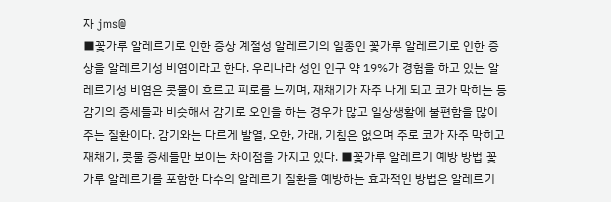자 jms@
■꽃가루 알레르기로 인한 증상 계절성 알레르기의 일종인 꽃가루 알레르기로 인한 증상을 알레르기성 비염이라고 한다. 우리나라 성인 인구 약 19%가 경험을 하고 있는 알레르기성 비염은 콧물이 흐르고 피로를 느끼며, 재채기가 자주 나게 되고 코가 막히는 등 감기의 증세들과 비슷해서 감기로 오인을 하는 경우가 많고 일상생활에 불편함을 많이 주는 질환이다. 감기와는 다르게 발열, 오한, 가래, 기침은 없으며 주로 코가 자주 막히고 재채기, 콧물 증세들만 보이는 차이점을 가지고 있다. ■꽃가루 알레르기 예방 방법 꽃가루 알레르기를 포함한 다수의 알레르기 질환을 예방하는 효과적인 방법은 알레르기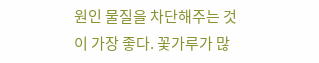원인 물질을 차단해주는 것이 가장 좋다. 꽃가루가 많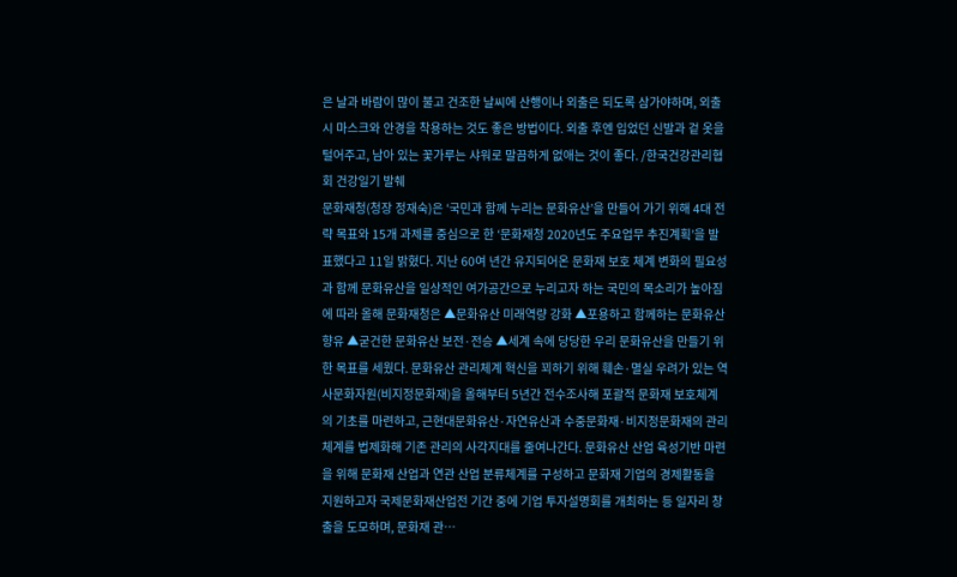은 날과 바람이 많이 불고 건조한 날씨에 산행이나 외출은 되도록 삼가야하며, 외출 시 마스크와 안경을 착용하는 것도 좋은 방법이다. 외출 후엔 입었던 신발과 겉 옷을 털어주고, 남아 있는 꽃가루는 샤워로 말끔하게 없애는 것이 좋다. /한국건강관리협회 건강일기 발췌
문화재청(청장 정재숙)은 ‘국민과 함께 누리는 문화유산’을 만들어 가기 위해 4대 전략 목표와 15개 과제를 중심으로 한 ‘문화재청 2020년도 주요업무 추진계획’을 발표했다고 11일 밝혔다. 지난 60여 년간 유지되어온 문화재 보호 체계 변화의 필요성과 함께 문화유산을 일상적인 여가공간으로 누리고자 하는 국민의 목소리가 높아짐에 따라 올해 문화재청은 ▲문화유산 미래역량 강화 ▲포용하고 함께하는 문화유산 향유 ▲굳건한 문화유산 보전·전승 ▲세계 속에 당당한 우리 문화유산을 만들기 위한 목표를 세웠다. 문화유산 관리체계 혁신을 꾀하기 위해 훼손·멸실 우려가 있는 역사문화자원(비지정문화재)을 올해부터 5년간 전수조사해 포괄적 문화재 보호체계의 기초를 마련하고, 근현대문화유산·자연유산과 수중문화재·비지정문화재의 관리체계를 법제화해 기존 관리의 사각지대를 줄여나간다. 문화유산 산업 육성기반 마련을 위해 문화재 산업과 연관 산업 분류체계를 구성하고 문화재 기업의 경제활동을 지원하고자 국제문화재산업전 기간 중에 기업 투자설명회를 개최하는 등 일자리 창출을 도모하며, 문화재 관…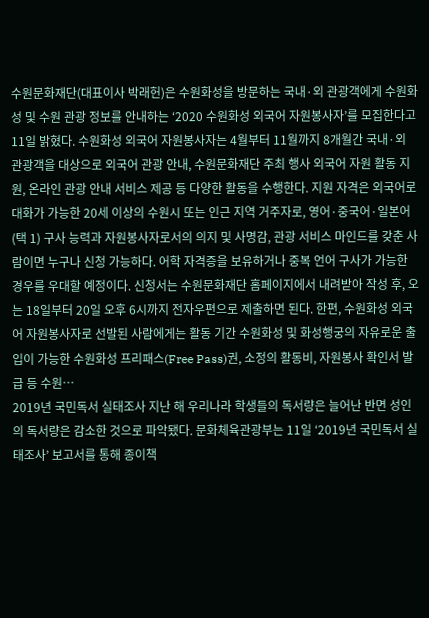수원문화재단(대표이사 박래헌)은 수원화성을 방문하는 국내·외 관광객에게 수원화성 및 수원 관광 정보를 안내하는 ‘2020 수원화성 외국어 자원봉사자’를 모집한다고 11일 밝혔다. 수원화성 외국어 자원봉사자는 4월부터 11월까지 8개월간 국내·외 관광객을 대상으로 외국어 관광 안내, 수원문화재단 주최 행사 외국어 자원 활동 지원, 온라인 관광 안내 서비스 제공 등 다양한 활동을 수행한다. 지원 자격은 외국어로 대화가 가능한 20세 이상의 수원시 또는 인근 지역 거주자로, 영어·중국어·일본어(택 1) 구사 능력과 자원봉사자로서의 의지 및 사명감, 관광 서비스 마인드를 갖춘 사람이면 누구나 신청 가능하다. 어학 자격증을 보유하거나 중복 언어 구사가 가능한 경우를 우대할 예정이다. 신청서는 수원문화재단 홈페이지에서 내려받아 작성 후, 오는 18일부터 20일 오후 6시까지 전자우편으로 제출하면 된다. 한편, 수원화성 외국어 자원봉사자로 선발된 사람에게는 활동 기간 수원화성 및 화성행궁의 자유로운 출입이 가능한 수원화성 프리패스(Free Pass)권, 소정의 활동비, 자원봉사 확인서 발급 등 수원…
2019년 국민독서 실태조사 지난 해 우리나라 학생들의 독서량은 늘어난 반면 성인의 독서량은 감소한 것으로 파악됐다. 문화체육관광부는 11일 ‘2019년 국민독서 실태조사’ 보고서를 통해 종이책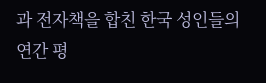과 전자책을 합친 한국 성인들의 연간 평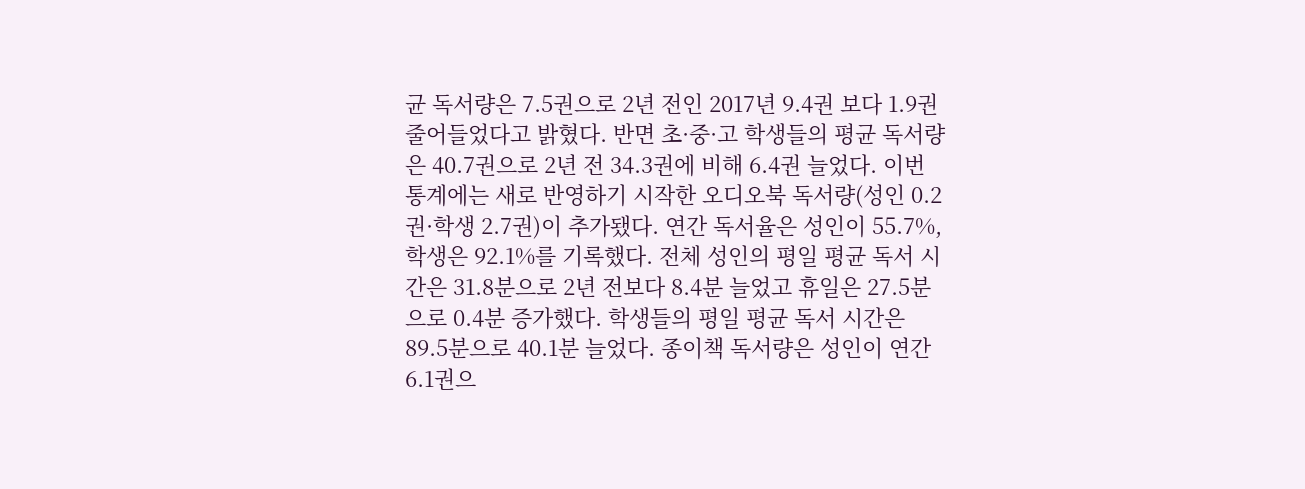균 독서량은 7.5권으로 2년 전인 2017년 9.4권 보다 1.9권 줄어들었다고 밝혔다. 반면 초·중·고 학생들의 평균 독서량은 40.7권으로 2년 전 34.3권에 비해 6.4권 늘었다. 이번 통계에는 새로 반영하기 시작한 오디오북 독서량(성인 0.2권·학생 2.7권)이 추가됐다. 연간 독서율은 성인이 55.7%, 학생은 92.1%를 기록했다. 전체 성인의 평일 평균 독서 시간은 31.8분으로 2년 전보다 8.4분 늘었고 휴일은 27.5분으로 0.4분 증가했다. 학생들의 평일 평균 독서 시간은 89.5분으로 40.1분 늘었다. 종이책 독서량은 성인이 연간 6.1권으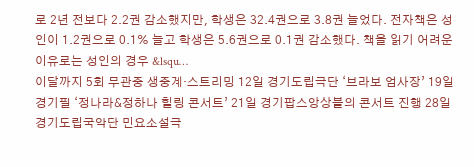로 2년 전보다 2.2권 감소했지만, 학생은 32.4권으로 3.8권 늘었다. 전자책은 성인이 1.2권으로 0.1% 늘고 학생은 5.6권으로 0.1권 감소했다. 책을 읽기 어려운 이유로는 성인의 경우 &lsqu…
이달까지 5회 무관중 생중계·스트리밍 12일 경기도립극단 ‘브라보 엄사장’ 19일 경기필 ‘정나라&정하나 힐링 콘서트’ 21일 경기팝스앙상블의 콘서트 진행 28일 경기도립국악단 민요소설극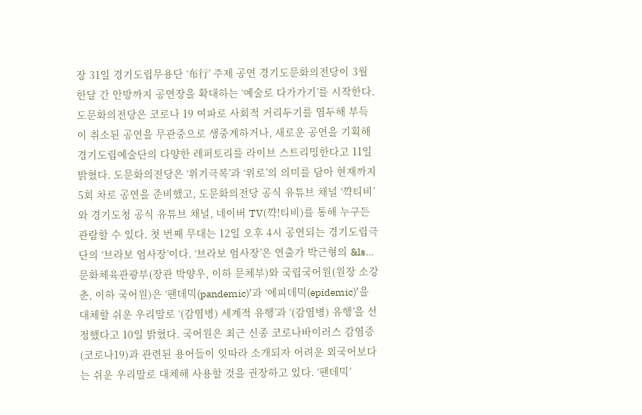장 31일 경기도립무용단 ‘布行’ 주제 공연 경기도문화의전당이 3월 한달 간 안방까지 공연장을 확대하는 ‘예술로 다가가기’를 시작한다. 도문화의전당은 코로나 19 여파로 사회적 거리두기를 염두해 부득이 취소된 공연을 무관중으로 생중계하거나, 새로운 공연을 기획해 경기도립예술단의 다양한 레퍼토리를 라이브 스트리밍한다고 11일 밝혔다. 도문화의전당은 ‘위기극복’과 ‘위로’의 의미를 담아 현재까지 5회 차로 공연을 준비했고, 도문화의전당 공식 유튜브 채널 ‘꺅티비’와 경기도청 공식 유튜브 채널, 네이버 TV(꺅!티비)를 통해 누구든 관람할 수 있다. 첫 번째 무대는 12일 오후 4시 공연되는 경기도립극단의 ‘브라보 엄사장’이다. ‘브라보 엄사장’은 연출가 박근형의 &ls…
문화체육관광부(장관 박양우, 이하 문체부)와 국립국어원(원장 소강춘, 이하 국어원)은 ‘팬데믹(pandemic)’과 ‘에피데믹(epidemic)’을 대체할 쉬운 우리말로 ‘(감염병) 세계적 유행’과 ‘(감염병) 유행’을 선정했다고 10일 밝혔다. 국어원은 최근 신종 코로나바이러스 감염증(코로나19)과 관련된 용어들이 잇따라 소개되자 어려운 외국어보다는 쉬운 우리말로 대체해 사용할 것을 권장하고 있다. ‘팬데믹’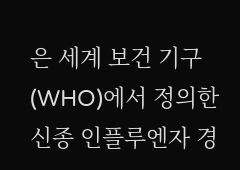은 세계 보건 기구(WHO)에서 정의한 신종 인플루엔자 경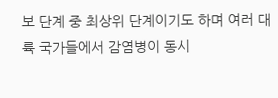보 단계 중 최상위 단계이기도 하며 여러 대륙 국가들에서 감염병이 동시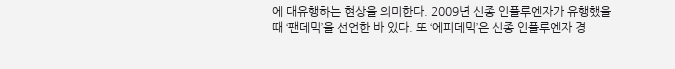에 대유행하는 현상을 의미한다. 2009년 신종 인플루엔자가 유행했을 때 ‘팬데믹’을 선언한 바 있다. 또 ‘에피데믹’은 신종 인플루엔자 경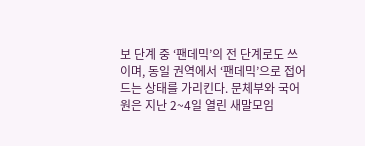보 단계 중 ‘팬데믹’의 전 단계로도 쓰이며, 동일 권역에서 ‘팬데믹’으로 접어드는 상태를 가리킨다. 문체부와 국어원은 지난 2~4일 열린 새말모임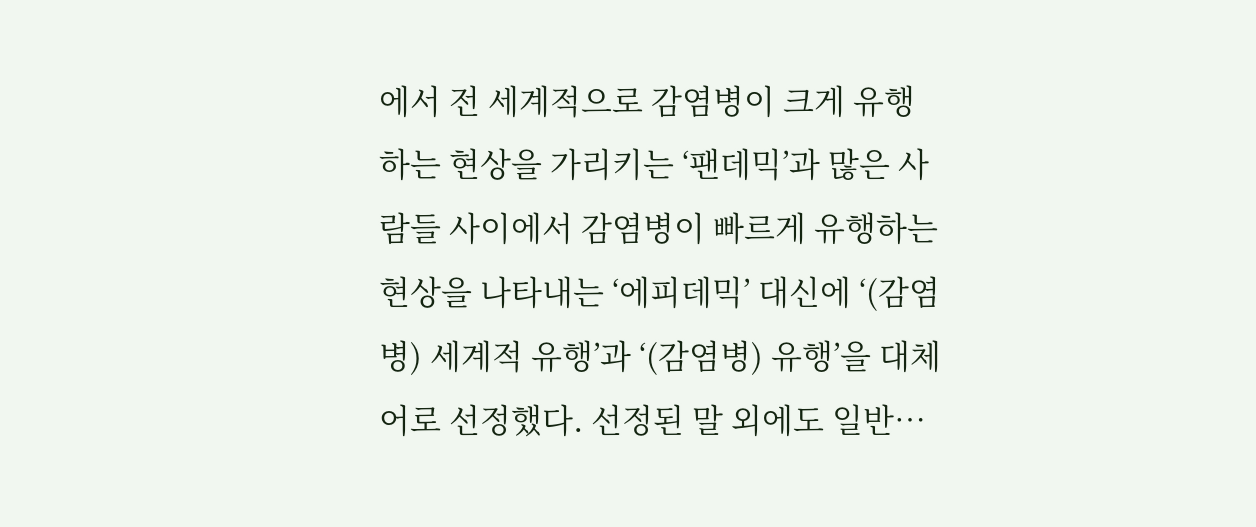에서 전 세계적으로 감염병이 크게 유행하는 현상을 가리키는 ‘팬데믹’과 많은 사람들 사이에서 감염병이 빠르게 유행하는 현상을 나타내는 ‘에피데믹’ 대신에 ‘(감염병) 세계적 유행’과 ‘(감염병) 유행’을 대체어로 선정했다. 선정된 말 외에도 일반…